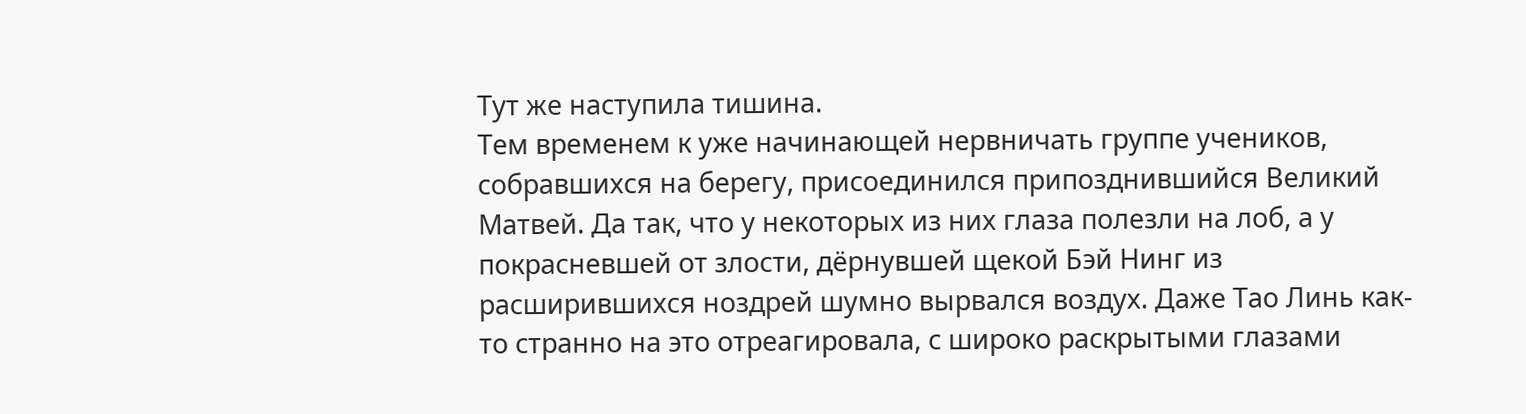Тут же наступила тишина.
Тем временем к уже начинающей нервничать группе учеников, собравшихся на берегу, присоединился припозднившийся Великий Матвей. Да так, что у некоторых из них глаза полезли на лоб, а у покрасневшей от злости, дёрнувшей щекой Бэй Нинг из расширившихся ноздрей шумно вырвался воздух. Даже Тао Линь как-то странно на это отреагировала, с широко раскрытыми глазами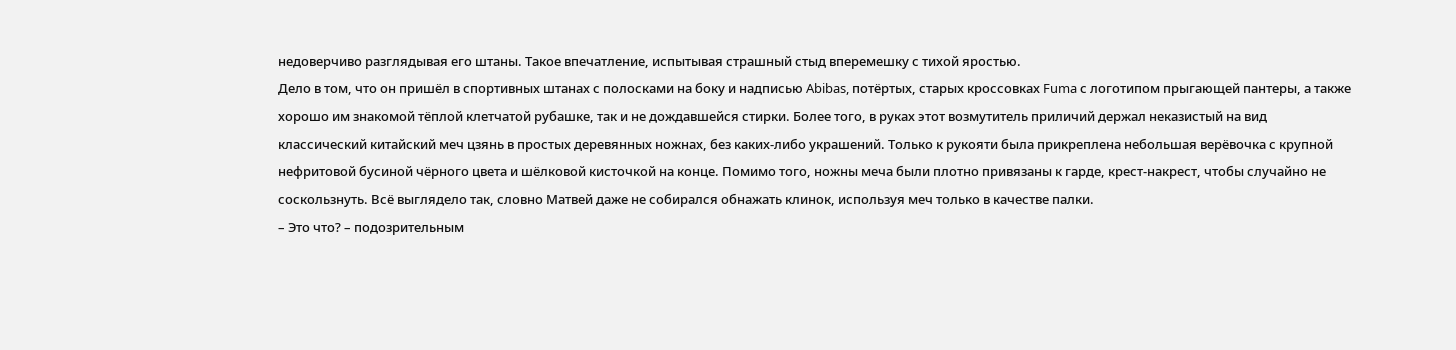недоверчиво разглядывая его штаны. Такое впечатление, испытывая страшный стыд вперемешку с тихой яростью.
Дело в том, что он пришёл в спортивных штанах с полосками на боку и надписью Abibas, потёртых, старых кроссовках Fuma с логотипом прыгающей пантеры, а также хорошо им знакомой тёплой клетчатой рубашке, так и не дождавшейся стирки. Более того, в руках этот возмутитель приличий держал неказистый на вид классический китайский меч цзянь в простых деревянных ножнах, без каких-либо украшений. Только к рукояти была прикреплена небольшая верёвочка с крупной нефритовой бусиной чёрного цвета и шёлковой кисточкой на конце. Помимо того, ножны меча были плотно привязаны к гарде, крест-накрест, чтобы случайно не соскользнуть. Всё выглядело так, словно Матвей даже не собирался обнажать клинок, используя меч только в качестве палки.
– Это что? – подозрительным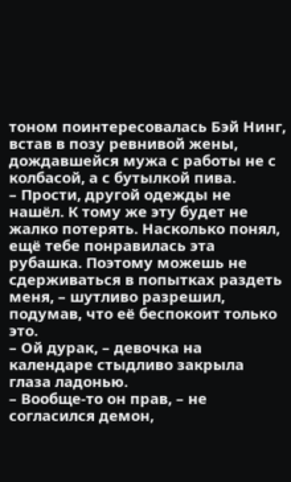тоном поинтересовалась Бэй Нинг, встав в позу ревнивой жены, дождавшейся мужа с работы не с колбасой, а с бутылкой пива.
– Прости, другой одежды не нашёл. К тому же эту будет не жалко потерять. Насколько понял, ещё тебе понравилась эта рубашка. Поэтому можешь не сдерживаться в попытках раздеть меня, – шутливо разрешил, подумав, что её беспокоит только это.
– Ой дурак, – девочка на календаре стыдливо закрыла глаза ладонью.
– Вообще-то он прав, – не согласился демон,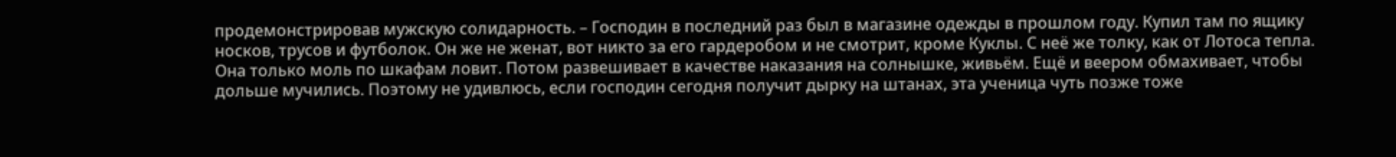продемонстрировав мужскую солидарность. – Господин в последний раз был в магазине одежды в прошлом году. Купил там по ящику носков, трусов и футболок. Он же не женат, вот никто за его гардеробом и не смотрит, кроме Куклы. С неё же толку, как от Лотоса тепла. Она только моль по шкафам ловит. Потом развешивает в качестве наказания на солнышке, живьём. Ещё и веером обмахивает, чтобы дольше мучились. Поэтому не удивлюсь, если господин сегодня получит дырку на штанах, эта ученица чуть позже тоже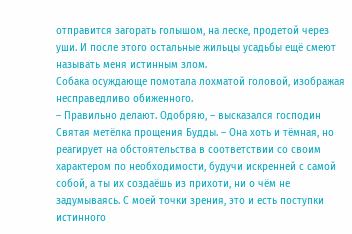отправится загорать голышом, на леске, продетой через уши. И после этого остальные жильцы усадьбы ещё смеют называть меня истинным злом.
Собака осуждающе помотала лохматой головой, изображая несправедливо обиженного.
– Правильно делают. Одобряю, – высказался господин Святая метёлка прощения Будды. – Она хоть и тёмная, но реагирует на обстоятельства в соответствии со своим характером по необходимости, будучи искренней с самой собой, а ты их создаёшь из прихоти, ни о чём не задумываясь. С моей точки зрения, это и есть поступки истинного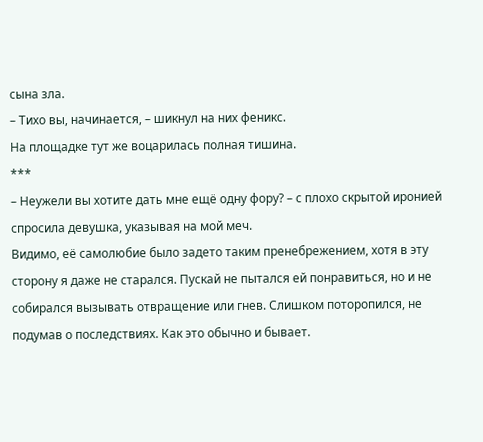сына зла.
– Тихо вы, начинается, – шикнул на них феникс.
На площадке тут же воцарилась полная тишина.
***
– Неужели вы хотите дать мне ещё одну фору? – с плохо скрытой иронией спросила девушка, указывая на мой меч.
Видимо, её самолюбие было задето таким пренебрежением, хотя в эту сторону я даже не старался. Пускай не пытался ей понравиться, но и не собирался вызывать отвращение или гнев. Слишком поторопился, не подумав о последствиях. Как это обычно и бывает.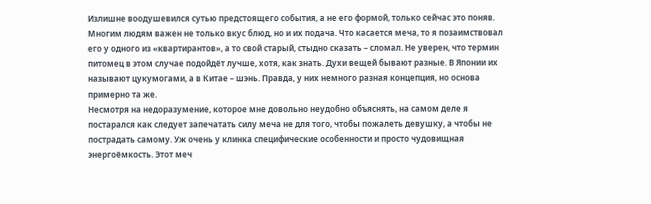Излишне воодушевился сутью предстоящего события, а не его формой, только сейчас это поняв. Многим людям важен не только вкус блюд, но и их подача. Что касается меча, то я позаимствовал его у одного из «квартирантов», а то свой старый, стыдно сказать – сломал. Не уверен, что термин питомец в этом случае подойдёт лучше, хотя, как знать. Духи вещей бывают разные. В Японии их называют цукумогами, а в Китае – шэнь. Правда, у них немного разная концепция, но основа примерно та же.
Несмотря на недоразумение, которое мне довольно неудобно объяснять, на самом деле я постарался как следует запечатать силу меча не для того, чтобы пожалеть девушку, а чтобы не пострадать самому. Уж очень у клинка специфические особенности и просто чудовищная энергоёмкость. Этот меч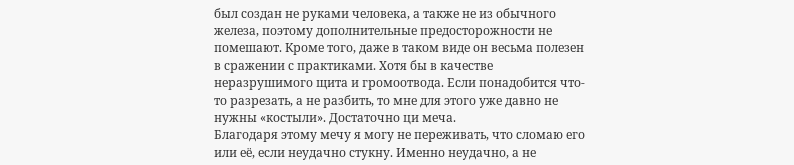был создан не руками человека, а также не из обычного железа, поэтому дополнительные предосторожности не помешают. Кроме того, даже в таком виде он весьма полезен в сражении с практиками. Хотя бы в качестве неразрушимого щита и громоотвода. Если понадобится что-то разрезать, а не разбить, то мне для этого уже давно не нужны «костыли». Достаточно ци меча.
Благодаря этому мечу я могу не переживать, что сломаю его или её, если неудачно стукну. Именно неудачно, а не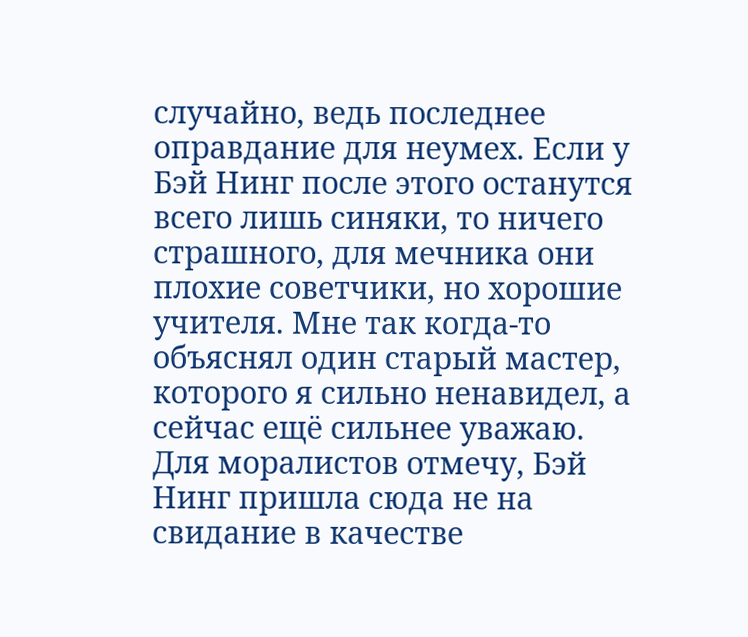случайно, ведь последнее оправдание для неумех. Если у Бэй Нинг после этого останутся всего лишь синяки, то ничего страшного, для мечника они плохие советчики, но хорошие учителя. Мне так когда-то объяснял один старый мастер, которого я сильно ненавидел, а сейчас ещё сильнее уважаю.
Для моралистов отмечу, Бэй Нинг пришла сюда не на свидание в качестве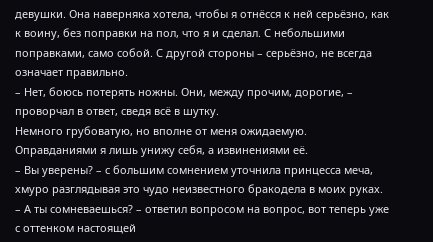девушки. Она наверняка хотела, чтобы я отнёсся к ней серьёзно, как к воину, без поправки на пол, что я и сделал. С небольшими поправками, само собой. С другой стороны – серьёзно, не всегда означает правильно.
– Нет, боюсь потерять ножны. Они, между прочим, дорогие, – проворчал в ответ, сведя всё в шутку.
Немного грубоватую, но вполне от меня ожидаемую. Оправданиями я лишь унижу себя, а извинениями её.
– Вы уверены? – с большим сомнением уточнила принцесса меча, хмуро разглядывая это чудо неизвестного бракодела в моих руках.
– А ты сомневаешься? – ответил вопросом на вопрос, вот теперь уже с оттенком настоящей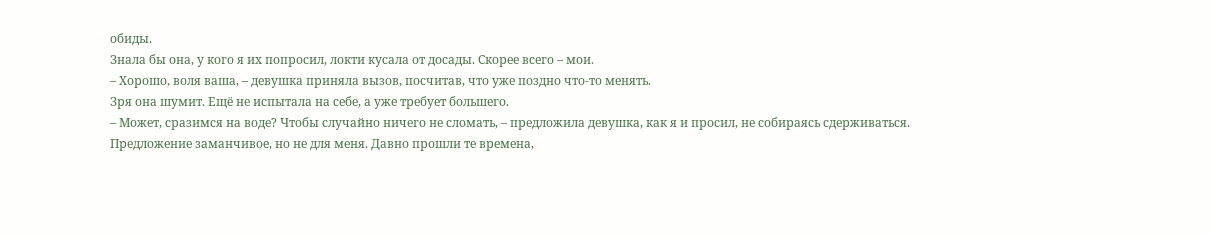обиды.
Знала бы она, у кого я их попросил, локти кусала от досады. Скорее всего – мои.
– Хорошо, воля ваша, – девушка приняла вызов, посчитав, что уже поздно что-то менять.
Зря она шумит. Ещё не испытала на себе, а уже требует большего.
– Может, сразимся на воде? Чтобы случайно ничего не сломать, – предложила девушка, как я и просил, не собираясь сдерживаться.
Предложение заманчивое, но не для меня. Давно прошли те времена,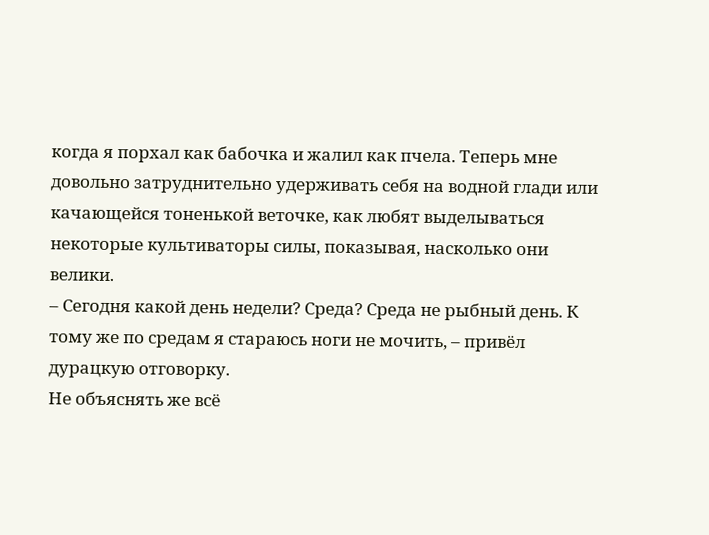когда я порхал как бабочка и жалил как пчела. Теперь мне довольно затруднительно удерживать себя на водной глади или качающейся тоненькой веточке, как любят выделываться некоторые культиваторы силы, показывая, насколько они велики.
– Сегодня какой день недели? Среда? Среда не рыбный день. К тому же по средам я стараюсь ноги не мочить, – привёл дурацкую отговорку.
Не объяснять же всё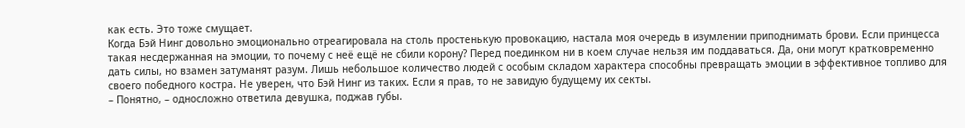как есть. Это тоже смущает.
Когда Бэй Нинг довольно эмоционально отреагировала на столь простенькую провокацию, настала моя очередь в изумлении приподнимать брови. Если принцесса такая несдержанная на эмоции, то почему с неё ещё не сбили корону? Перед поединком ни в коем случае нельзя им поддаваться. Да, они могут кратковременно дать силы, но взамен затуманят разум. Лишь небольшое количество людей с особым складом характера способны превращать эмоции в эффективное топливо для своего победного костра. Не уверен, что Бэй Нинг из таких. Если я прав, то не завидую будущему их секты.
– Понятно, – односложно ответила девушка, поджав губы.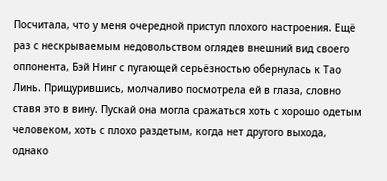Посчитала, что у меня очередной приступ плохого настроения. Ещё раз с нескрываемым недовольством оглядев внешний вид своего оппонента, Бэй Нинг с пугающей серьёзностью обернулась к Тао Линь. Прищурившись, молчаливо посмотрела ей в глаза, словно ставя это в вину. Пускай она могла сражаться хоть с хорошо одетым человеком, хоть с плохо раздетым, когда нет другого выхода, однако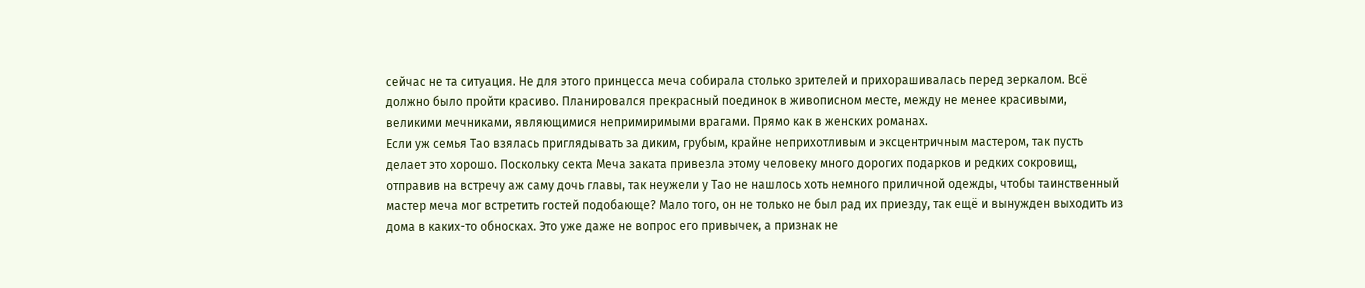сейчас не та ситуация. Не для этого принцесса меча собирала столько зрителей и прихорашивалась перед зеркалом. Всё должно было пройти красиво. Планировался прекрасный поединок в живописном месте, между не менее красивыми, великими мечниками, являющимися непримиримыми врагами. Прямо как в женских романах.
Если уж семья Тао взялась приглядывать за диким, грубым, крайне неприхотливым и эксцентричным мастером, так пусть делает это хорошо. Поскольку секта Меча заката привезла этому человеку много дорогих подарков и редких сокровищ, отправив на встречу аж саму дочь главы, так неужели у Тао не нашлось хоть немного приличной одежды, чтобы таинственный мастер меча мог встретить гостей подобающе? Мало того, он не только не был рад их приезду, так ещё и вынужден выходить из дома в каких-то обносках. Это уже даже не вопрос его привычек, а признак не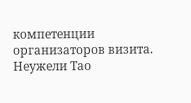компетенции организаторов визита. Неужели Тао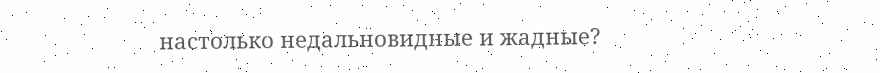настолько недальновидные и жадные?